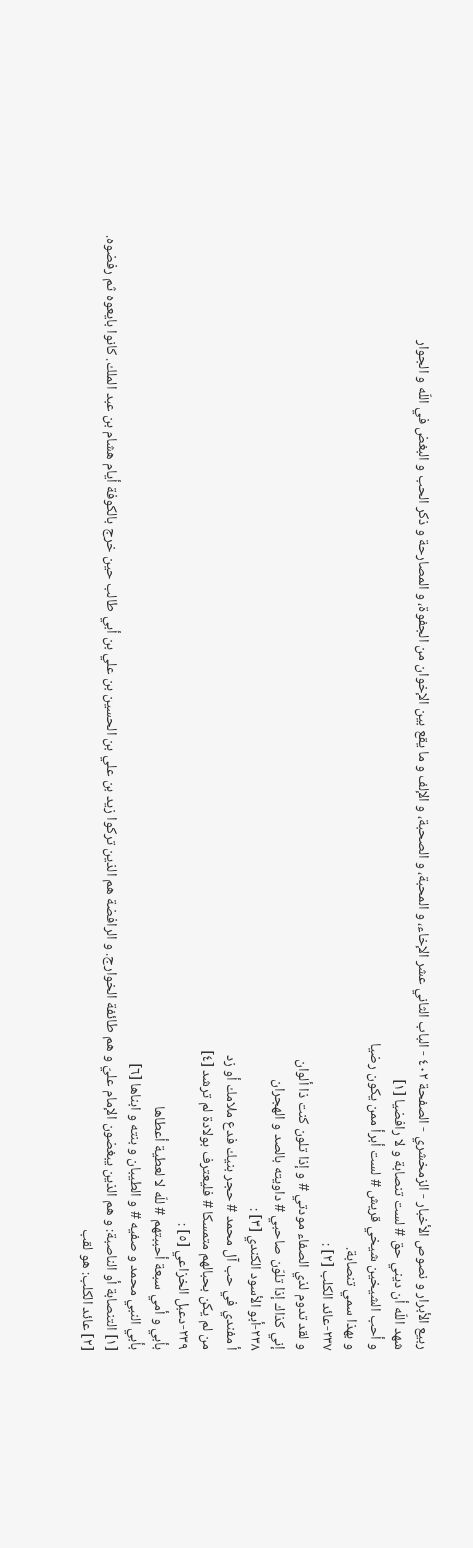ربيع الأبرار و نصوص الأخبار - الزمخشري - الصفحة ٤٠٢ - الباب الثاني عشر الإخاء، و المحبة، و الصحبة، و الإلف و ما يقع بين الإخوان من الجفوة، و المصارحة و ذكر الحب و البغض في اللّه و الجوار
شهد اللّه أن ديني حق # لست تنصابة و لا رافضيا [١]
و أحب الشيخين شيخي قريش # لست أبرأ ممن يكون رضيا
و بهذا سمي تنصابة.
٢٣٧-عائد الكلب [٢] :
و لقد تدوم لذي الصفاء مودتي # و إذا تلون كنت ذا ألوان
إني كذاك إذا تلوّن صاحبي # داويته بالصد و الهجران
٢٣٨-أبو الأسود الكندي [٣] :
أ مفندي في حب آل محمد # حجر بنيك فدع ملامك أو زد
من لم يكن بحبالهم متمسكا # فليعترف بولادة لم ترشد [٤]
٢٣٩-دعبل الخزاعي [٥] :
بأبي و أمي سبعة أحببتهم # للّه لا لعطية أعطاها
بأبي النبي محمد و صفيه # و الطيبان و بنته و ابناها [٦]
[١] التنصابة أو الناصبة: و هم الذين يبغضون الإمام عليّ و هم طائفة الخوارج. و الرافضة هم الذين تركوا زيد بن علي بن الحسين بن علي بن أبي طالب حين خرج بالكوفة أيام هشام بن عبد الملك. كانوا بايعوه ثم رفضوه.
[٢] عائد الكلب: هو لقب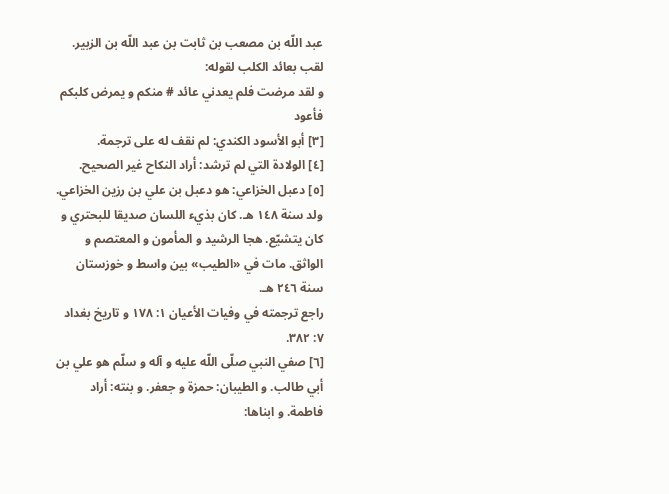عبد اللّه بن مصعب بن ثابت بن عبد اللّه بن الزبير. لقب بعائد الكلب لقوله:
و لقد مرضت فلم يعدني عائد # منكم و يمرض كلبكم فأعود
[٣] أبو الأسود الكندي: لم نقف له على ترجمة.
[٤] الولادة التي لم ترشد: أراد النكاح غير الصحيح.
[٥] دعبل الخزاعي: هو دعبل بن علي بن رزين الخزاعي. ولد سنة ١٤٨ هـ. كان بذيء اللسان صديقا للبحتري و كان يتشيّع. هجا الرشيد و المأمون و المعتصم و الواثق. مات في «الطيب» بين واسط و خوزستان سنة ٢٤٦ هـ.
راجع ترجمته في وفيات الأعيان ١: ١٧٨ و تاريخ بغداد ٧: ٣٨٢.
[٦] صفي النبي صلّى اللّه عليه و آله و سلّم هو علي بن أبي طالب. و الطيبان: حمزة و جعفر. و بنته: أراد فاطمة. و ابناها: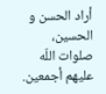أراد الحسن و الحسين، صلوات اللّه عليهم أجمعين.